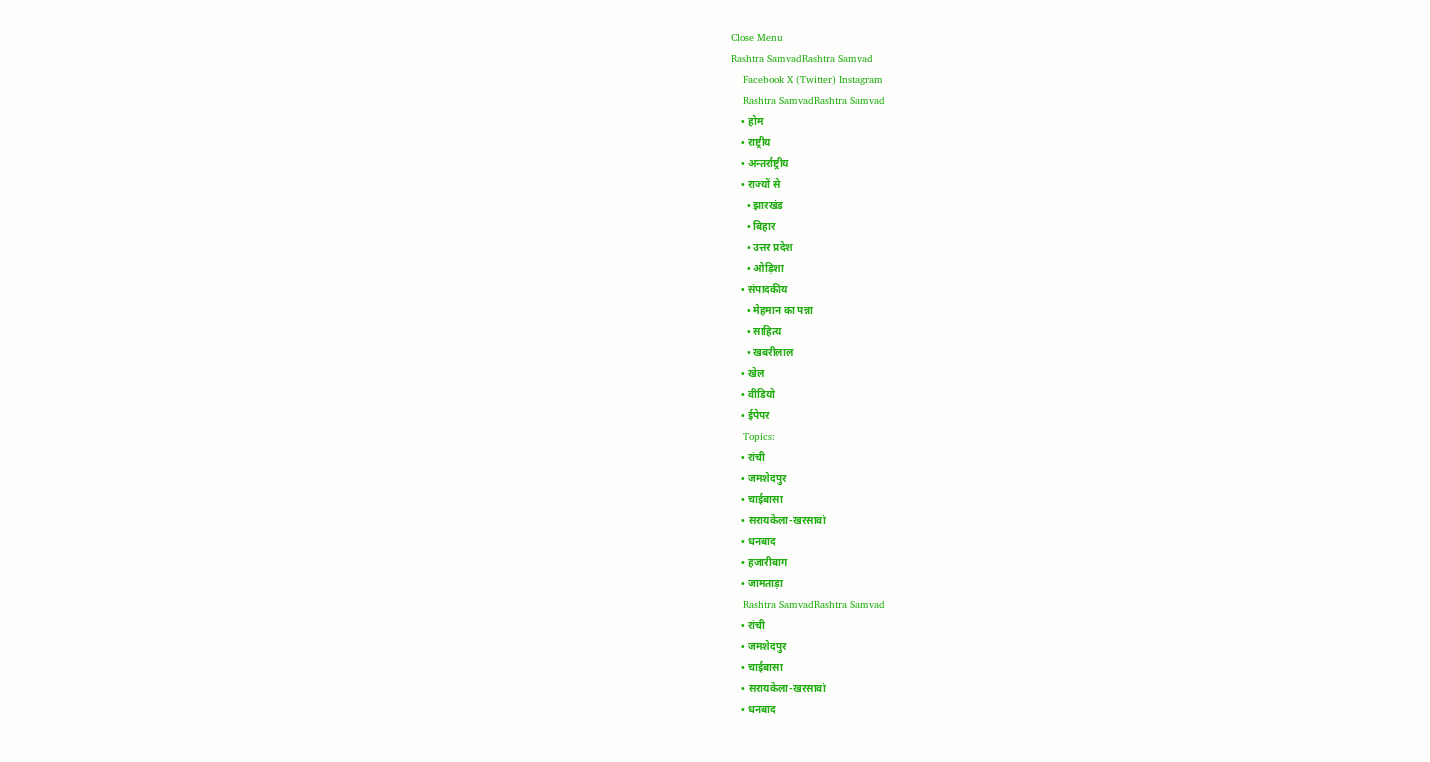Close Menu
Rashtra SamvadRashtra Samvad
    Facebook X (Twitter) Instagram
    Rashtra SamvadRashtra Samvad
    • होम
    • राष्ट्रीय
    • अन्तर्राष्ट्रीय
    • राज्यों से
      • झारखंड
      • बिहार
      • उत्तर प्रदेश
      • ओड़िशा
    • संपादकीय
      • मेहमान का पन्ना
      • साहित्य
      • खबरीलाल
    • खेल
    • वीडियो
    • ईपेपर
    Topics:
    • रांची
    • जमशेदपुर
    • चाईबासा
    • सरायकेला-खरसावां
    • धनबाद
    • हजारीबाग
    • जामताड़ा
    Rashtra SamvadRashtra Samvad
    • रांची
    • जमशेदपुर
    • चाईबासा
    • सरायकेला-खरसावां
    • धनबाद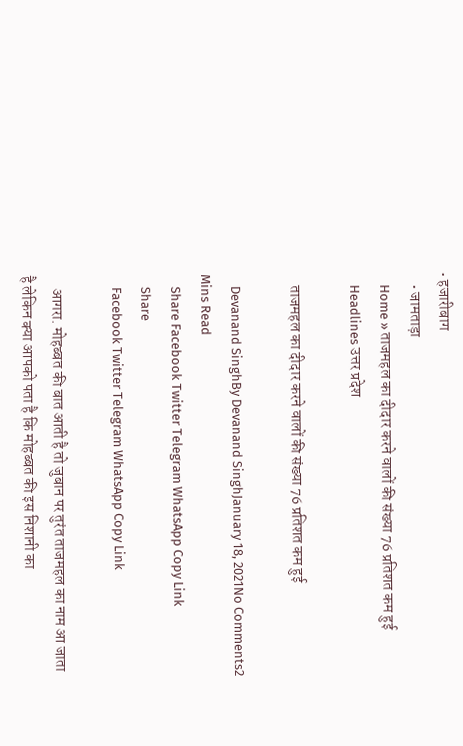• हजारीबाग
    • जामताड़ा
    Home » ताजमहल का दीदार करने वालों की संख्‍या 76 प्रतिशत कम हुई
    Headlines उत्तर प्रदेश

    ताजमहल का दीदार करने वालों की संख्‍या 76 प्रतिशत कम हुई

    Devanand SinghBy Devanand SinghJanuary 18, 2021No Comments2 Mins Read
    Share Facebook Twitter Telegram WhatsApp Copy Link
    Share
    Facebook Twitter Telegram WhatsApp Copy Link

    आगरा. मोहब्बत की बात आती है तो जुबान पर तुरंत ताजमहल का नाम आ जाता है लेकिन क्या आपको पता है कि मोहब्बत की इस निशानी का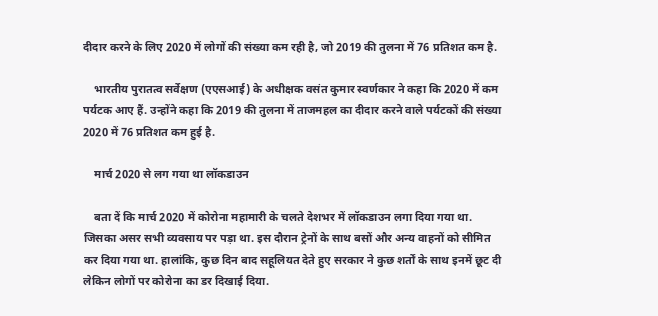दीदार करने के लिए 2020 में लोगों की संख्या कम रही है, जो 2019 की तुलना में 76 प्रतिशत कम है.

    भारतीय पुरातत्व सर्वेक्षण (एएसआई) के अधीक्षक वसंत कुमार स्वर्णकार ने कहा कि 2020 में कम पर्यटक आए हैं. उन्होंने कहा कि 2019 की तुलना में ताजमहल का दीदार करने वाले पर्यटकों की संख्या 2020 में 76 प्रतिशत कम हुई है.

    मार्च 2020 से लग गया था लॉकडाउन

    बता दें कि मार्च 2020 में कोरोना महामारी के चलते देशभर में लॉकडाउन लगा दिया गया था. जिसका असर सभी व्यवसाय पर पड़ा था. इस दौरान ट्रेनों के साथ बसों और अन्य वाहनों को सीमित कर दिया गया था. हालांकि, कुछ दिन बाद सहूलियत देते हुए सरकार ने कुछ शर्तों के साथ इनमें छूट दी लेकिन लोगों पर कोरोना का डर दिखाई दिया.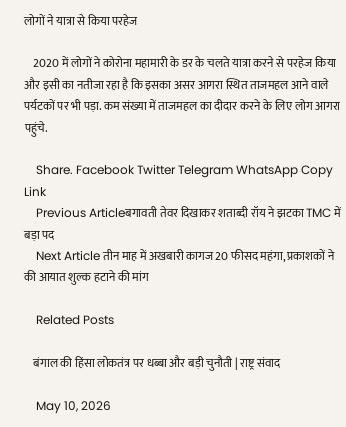लोगों ने यात्रा से किया परहेज

    2020 में लोगों ने कोरोना महामारी के डर के चलते यात्रा करने से परहेज किया और इसी का नतीजा रहा है कि इसका असर आगरा स्थित ताजमहल आने वाले पर्यटकों पर भी पड़ा. कम संख्या में ताजमहल का दीदार करने के लिए लोग आगरा पहुंचे.

    Share. Facebook Twitter Telegram WhatsApp Copy Link
    Previous Articleबगावती तेवर दिखाकर शताब्‍दी रॉय ने झटका TMC में बड़ा पद
    Next Article तीन माह में अखबारी कागज 20 फीसद महंगा, प्रकाशकों ने की आयात शुल्क हटाने की मांग

    Related Posts

    बंगाल की हिंसा लोकतंत्र पर धब्बा और बड़ी चुनौती | राष्ट्र संवाद

    May 10, 2026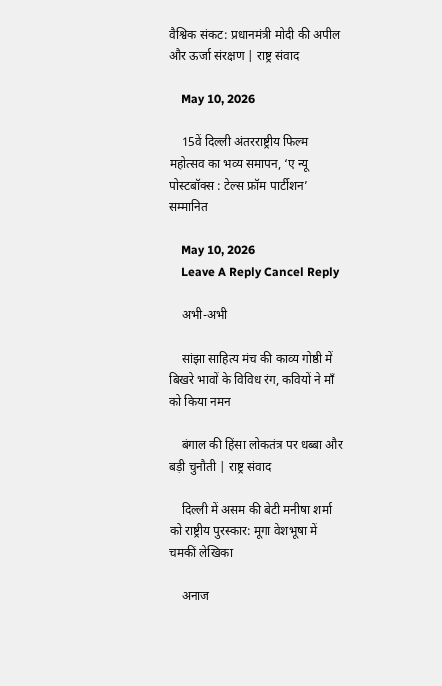वैश्विक संकट: प्रधानमंत्री मोदी की अपील और ऊर्जा संरक्षण | राष्ट्र संवाद

    May 10, 2026

    15वें दिल्ली अंतरराष्ट्रीय फिल्म महोत्सव का भव्य समापन, ‘ए न्यू पोस्टबॉक्स : टेल्स फ्रॉम पार्टीशन’ सम्मानित

    May 10, 2026
    Leave A Reply Cancel Reply

    अभी-अभी

    सांझा साहित्य मंच की काव्य गोष्ठी में बिखरे भावों के विविध रंग, कवियों ने माँ को किया नमन

    बंगाल की हिंसा लोकतंत्र पर धब्बा और बड़ी चुनौती | राष्ट्र संवाद

    दिल्ली में असम की बेटी मनीषा शर्मा को राष्ट्रीय पुरस्कार: मूगा वेशभूषा में चमकीं लेखिका

    अनाज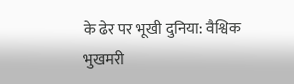के ढेर पर भूखी दुनिया: वैश्विक भुखमरी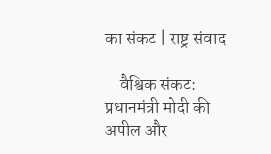का संकट | राष्ट्र संवाद

    वैश्विक संकट: प्रधानमंत्री मोदी की अपील और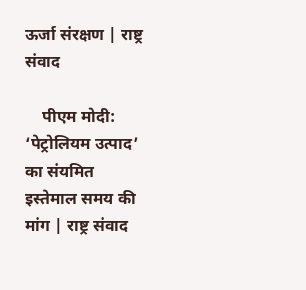ऊर्जा संरक्षण | राष्ट्र संवाद

    पीएम मोदी: ‘पेट्रोलियम उत्पाद’ का संयमित इस्तेमाल समय की मांग | राष्ट्र संवाद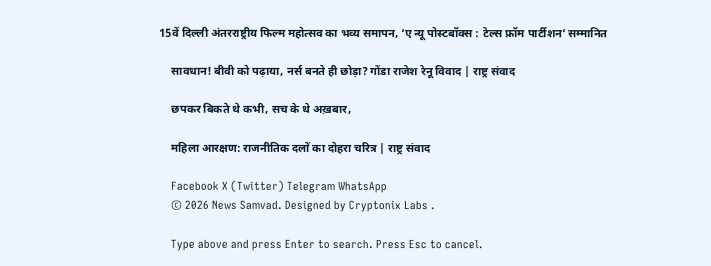15वें दिल्ली अंतरराष्ट्रीय फिल्म महोत्सव का भव्य समापन, ‘ए न्यू पोस्टबॉक्स : टेल्स फ्रॉम पार्टीशन’ सम्मानित

    सावधान! बीवी को पढ़ाया, नर्स बनते ही छोड़ा? गोंडा राजेश रेनू विवाद | राष्ट्र संवाद

    छपकर बिकते थे कभी, सच के थे अख़बार,

    महिला आरक्षण: राजनीतिक दलों का दोहरा चरित्र | राष्ट्र संवाद

    Facebook X (Twitter) Telegram WhatsApp
    © 2026 News Samvad. Designed by Cryptonix Labs .

    Type above and press Enter to search. Press Esc to cancel.